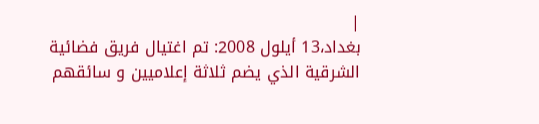|
بغداد،13 أيلول 2008: تم اغتيال فريق فضائية الشرقية الذي يضم ثلاثة إعلاميين و سائقهم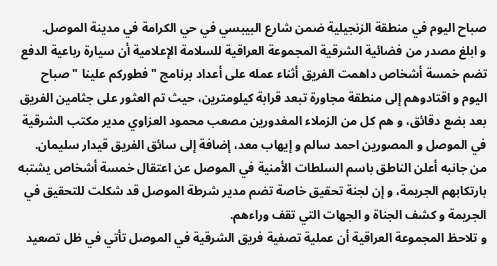صباح اليوم في منطقة الزنجيلية ضمن شارع البيبسي في حي الكرامة في مدينة الموصل.
و ابلغ مصدر من فضائية الشرقية المجموعة العراقية للسلامة الإعلامية أن سيارة رباعية الدفع تضم خمسة أشخاص داهمت الفريق أثناء عمله على أعداد برنامج " فطوركم علينا " صباح اليوم و اقتادوهم إلى منطقة مجاورة تبعد قرابة كيلومترين، حيث تم العثور على جثامين الفريق بعد بضع دقائق، و هم كل من الزملاء المغدورين مصعب محمود العزاوي مدير مكتب الشرقية في الموصل و المصورين احمد سالم و إيهاب معد، إضافة إلى سائق الفريق قيدار سليمان.
من جانبه أعلن الناطق باسم السلطات الأمنية في الموصل عن اعتقال خمسة أشخاص يشتبه بارتكابهم الجريمة، و إن لجنة تحقيق خاصة تضم مدير شرطة الموصل قد شكلت للتحقيق في الجريمة و كشف الجناة و الجهات التي تقف وراءهم.
و تلاحظ المجموعة العراقية أن عملية تصفية فريق الشرقية في الموصل تأتي في ظل تصعيد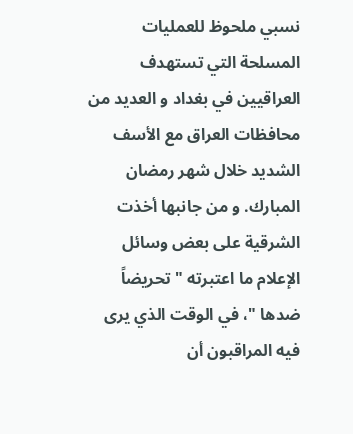نسبي ملحوظ للعمليات المسلحة التي تستهدف العراقيين في بغداد و العديد من محافظات العراق مع الأسف الشديد خلال شهر رمضان المبارك. و من جانبها أخذت الشرقية على بعض وسائل الإعلام ما اعتبرته " تحريضاً ضدها "، في الوقت الذي يرى فيه المراقبون أن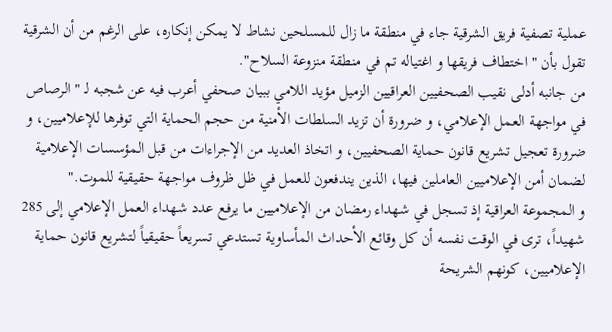عملية تصفية فريق الشرقية جاء في منطقة ما زال للمسلحين نشاط لا يمكن إنكاره، على الرغم من أن الشرقية تقول بأن " اختطاف فريقها و اغتياله تم في منطقة منزوعة السلاح".
من جانبه أدلى نقيب الصحفيين العراقيين الزميل مؤيد اللامي ببيان صحفي أعرب فيه عن شجبه لـ " الرصاص في مواجهة العمل الإعلامي، و ضرورة أن تزيد السلطات الأمنية من حجم الحماية التي توفرها للإعلاميين، و ضرورة تعجيل تشريع قانون حماية الصحفيين، و اتخاذ العديد من الإجراءات من قبل المؤسسات الإعلامية لضمان أمن الإعلاميين العاملين فيها، الذين يندفعون للعمل في ظل ظروف مواجهة حقيقية للموت."
و المجموعة العراقية إذ تسجل في شهداء رمضان من الإعلاميين ما يرفع عدد شهداء العمل الإعلامي إلى 285 شهيداً، ترى في الوقت نفسه أن كل وقائع الأحداث المأساوية تستدعي تسريعاً حقيقياً لتشريع قانون حماية الإعلاميين، كونهم الشريحة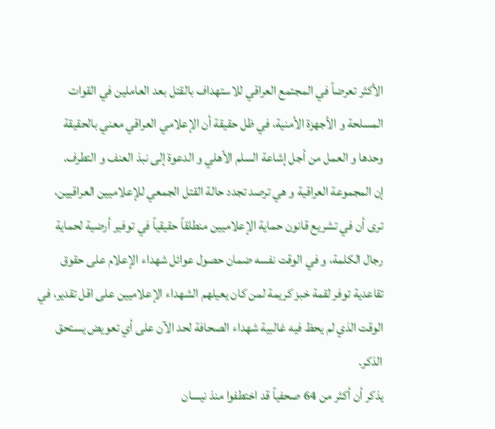الأكثر تعرضاً في المجتمع العراقي للاستهداف بالقتل بعد العاملين في القوات المسلحة و الأجهزة الأمنية، في ظل حقيقة أن الإعلامي العراقي معني بالحقيقة وحدها و العمل من أجل إشاعة السلم الأهلي و الدعوة إلى نبذ العنف و التطرف.
إن المجموعة العراقية و هي ترصد تجدد حالة القتل الجمعي للإعلاميين العراقيين، ترى أن في تشريع قانون حماية الإعلاميين منطلقاً حقيقياً في توفير أرضية لحماية رجال الكلمة، و في الوقت نفسه ضمان حصول عوائل شهداء الإعلام على حقوق تقاعدية توفر لقمة خبز كريمة لمن كان يعيلهم الشهداء الإعلاميين على اقل تقدير، في الوقت الذي لم يحظ فيه غالبية شهداء الصحافة لحد الآن على أي تعويض يستحق الذكر.
يذكر أن أكثر من 64 صحفياً قد اختطفوا منذ نيسان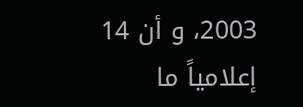2003، و أن 14 إعلامياً ما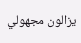يزالون مجهولي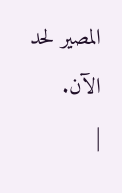المصير لحد الآن.
|